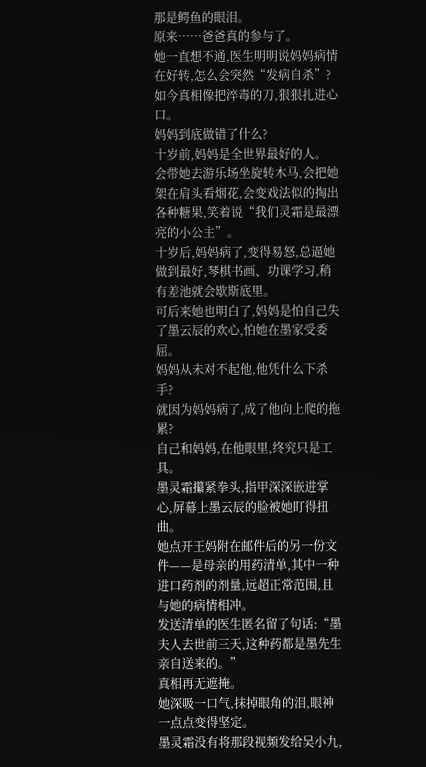那是鳄鱼的眼泪。
原来……爸爸真的参与了。
她一直想不通,医生明明说妈妈病情在好转,怎么会突然“发病自杀”?
如今真相像把淬毒的刀,狠狠扎进心口。
妈妈到底做错了什么?
十岁前,妈妈是全世界最好的人。
会带她去游乐场坐旋转木马,会把她架在肩头看烟花,会变戏法似的掏出各种糖果,笑着说“我们灵霜是最漂亮的小公主”。
十岁后,妈妈病了,变得易怒,总逼她做到最好,琴棋书画、功课学习,稍有差池就会歇斯底里。
可后来她也明白了,妈妈是怕自己失了墨云辰的欢心,怕她在墨家受委屈。
妈妈从未对不起他,他凭什么下杀手?
就因为妈妈病了,成了他向上爬的拖累?
自己和妈妈,在他眼里,终究只是工具。
墨灵霜攥紧拳头,指甲深深嵌进掌心,屏幕上墨云辰的脸被她盯得扭曲。
她点开王妈附在邮件后的另一份文件——是母亲的用药清单,其中一种进口药剂的剂量,远超正常范围,且与她的病情相冲。
发送清单的医生匿名留了句话:“墨夫人去世前三天,这种药都是墨先生亲自送来的。”
真相再无遮掩。
她深吸一口气,抹掉眼角的泪,眼神一点点变得坚定。
墨灵霜没有将那段视频发给吴小九,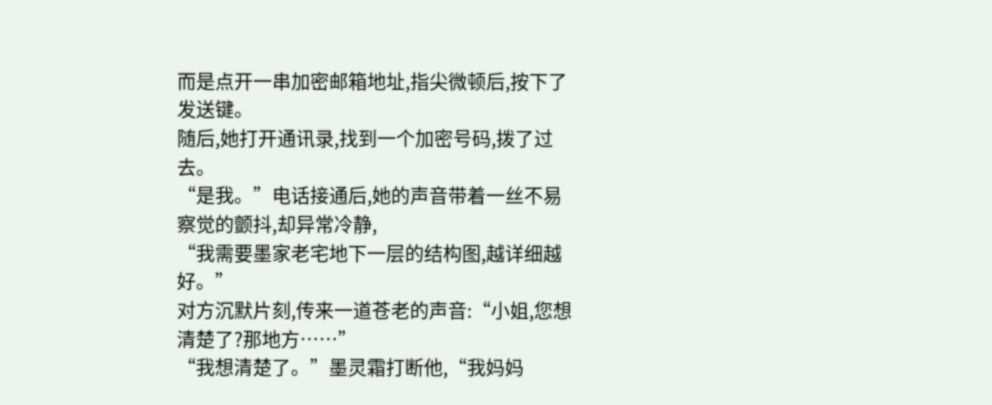而是点开一串加密邮箱地址,指尖微顿后,按下了发送键。
随后,她打开通讯录,找到一个加密号码,拨了过去。
“是我。”电话接通后,她的声音带着一丝不易察觉的颤抖,却异常冷静,
“我需要墨家老宅地下一层的结构图,越详细越好。”
对方沉默片刻,传来一道苍老的声音:“小姐,您想清楚了?那地方……”
“我想清楚了。”墨灵霜打断他,“我妈妈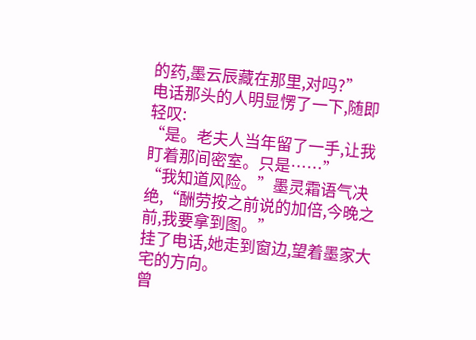的药,墨云辰藏在那里,对吗?”
电话那头的人明显愣了一下,随即轻叹:
“是。老夫人当年留了一手,让我盯着那间密室。只是……”
“我知道风险。”墨灵霜语气决绝,“酬劳按之前说的加倍,今晚之前,我要拿到图。”
挂了电话,她走到窗边,望着墨家大宅的方向。
曾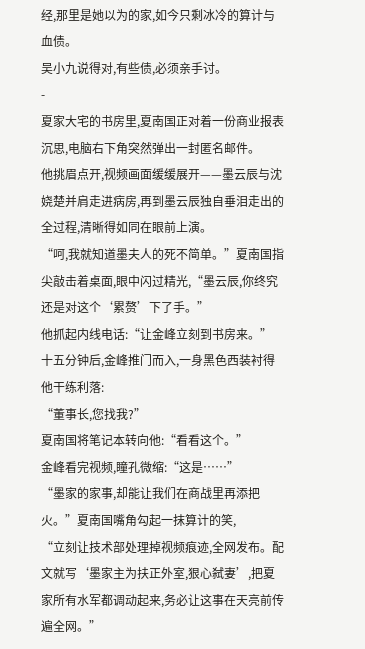经,那里是她以为的家,如今只剩冰冷的算计与血债。
吴小九说得对,有些债,必须亲手讨。
-
夏家大宅的书房里,夏南国正对着一份商业报表沉思,电脑右下角突然弹出一封匿名邮件。
他挑眉点开,视频画面缓缓展开——墨云辰与沈娆楚并肩走进病房,再到墨云辰独自垂泪走出的全过程,清晰得如同在眼前上演。
“呵,我就知道墨夫人的死不简单。”夏南国指尖敲击着桌面,眼中闪过精光,“墨云辰,你终究还是对这个‘累赘’下了手。”
他抓起内线电话:“让金峰立刻到书房来。”
十五分钟后,金峰推门而入,一身黑色西装衬得他干练利落:
“董事长,您找我?”
夏南国将笔记本转向他:“看看这个。”
金峰看完视频,瞳孔微缩:“这是……”
“墨家的家事,却能让我们在商战里再添把火。”夏南国嘴角勾起一抹算计的笑,
“立刻让技术部处理掉视频痕迹,全网发布。配文就写‘墨家主为扶正外室,狠心弑妻’,把夏家所有水军都调动起来,务必让这事在天亮前传遍全网。”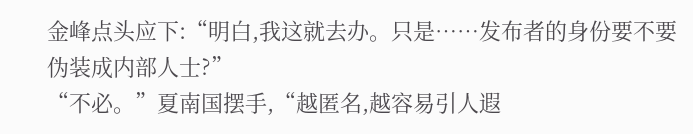金峰点头应下:“明白,我这就去办。只是……发布者的身份要不要伪装成内部人士?”
“不必。”夏南国摆手,“越匿名,越容易引人遐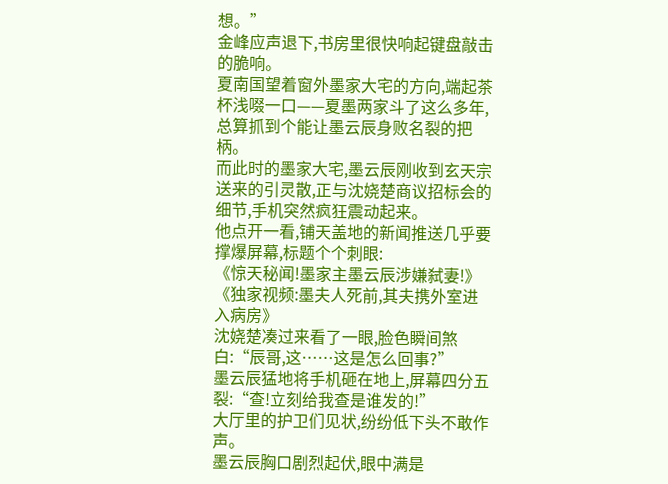想。”
金峰应声退下,书房里很快响起键盘敲击的脆响。
夏南国望着窗外墨家大宅的方向,端起茶杯浅啜一口——夏墨两家斗了这么多年,总算抓到个能让墨云辰身败名裂的把柄。
而此时的墨家大宅,墨云辰刚收到玄天宗送来的引灵散,正与沈娆楚商议招标会的细节,手机突然疯狂震动起来。
他点开一看,铺天盖地的新闻推送几乎要撑爆屏幕,标题个个刺眼:
《惊天秘闻!墨家主墨云辰涉嫌弑妻!》
《独家视频:墨夫人死前,其夫携外室进入病房》
沈娆楚凑过来看了一眼,脸色瞬间煞白:“辰哥,这……这是怎么回事?”
墨云辰猛地将手机砸在地上,屏幕四分五裂:“查!立刻给我查是谁发的!”
大厅里的护卫们见状,纷纷低下头不敢作声。
墨云辰胸口剧烈起伏,眼中满是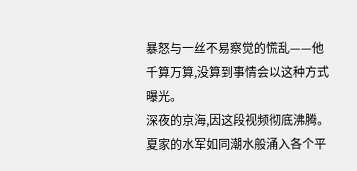暴怒与一丝不易察觉的慌乱——他千算万算,没算到事情会以这种方式曝光。
深夜的京海,因这段视频彻底沸腾。夏家的水军如同潮水般涌入各个平